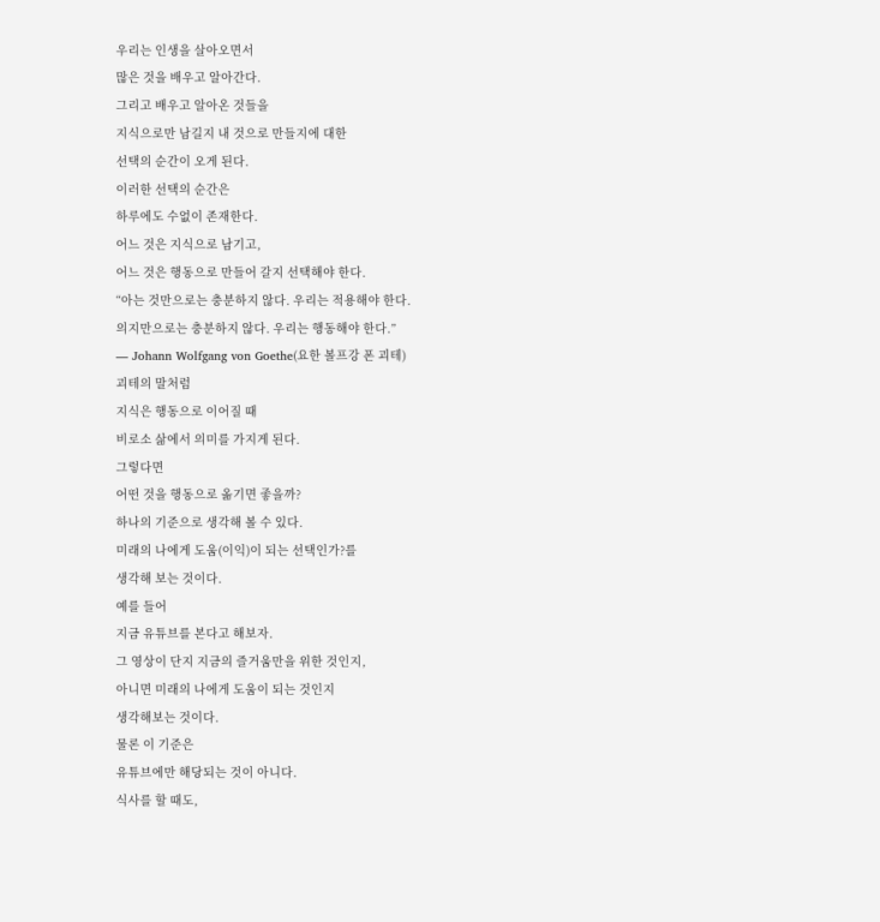우리는 인생을 살아오면서
많은 것을 배우고 알아간다.
그리고 배우고 알아온 것들을
지식으로만 남길지 내 것으로 만들지에 대한
선택의 순간이 오게 된다.
이러한 선택의 순간은
하루에도 수없이 존재한다.
어느 것은 지식으로 남기고,
어느 것은 행동으로 만들어 갈지 선택해야 한다.
“아는 것만으로는 충분하지 않다. 우리는 적용해야 한다.
의지만으로는 충분하지 않다. 우리는 행동해야 한다.”
— Johann Wolfgang von Goethe(요한 볼프강 폰 괴테)
괴테의 말처럼
지식은 행동으로 이어질 때
비로소 삶에서 의미를 가지게 된다.
그렇다면
어떤 것을 행동으로 옮기면 좋을까?
하나의 기준으로 생각해 볼 수 있다.
미래의 나에게 도움(이익)이 되는 선택인가?를
생각해 보는 것이다.
예를 들어
지금 유튜브를 본다고 해보자.
그 영상이 단지 지금의 즐거움만을 위한 것인지,
아니면 미래의 나에게 도움이 되는 것인지
생각해보는 것이다.
물론 이 기준은
유튜브에만 해당되는 것이 아니다.
식사를 할 때도,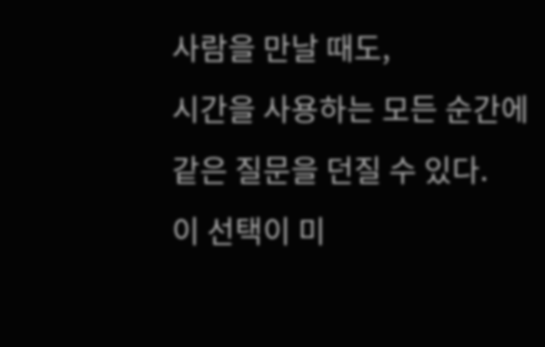사람을 만날 때도,
시간을 사용하는 모든 순간에
같은 질문을 던질 수 있다.
이 선택이 미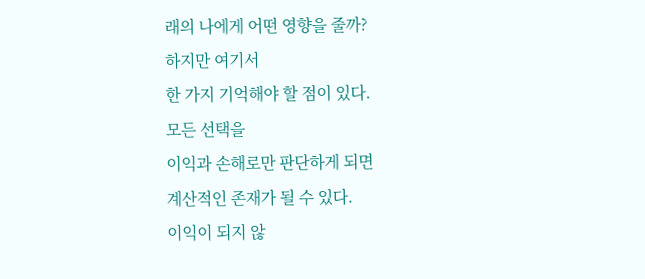래의 나에게 어떤 영향을 줄까?
하지만 여기서
한 가지 기억해야 할 점이 있다.
모든 선택을
이익과 손해로만 판단하게 되면
계산적인 존재가 될 수 있다.
이익이 되지 않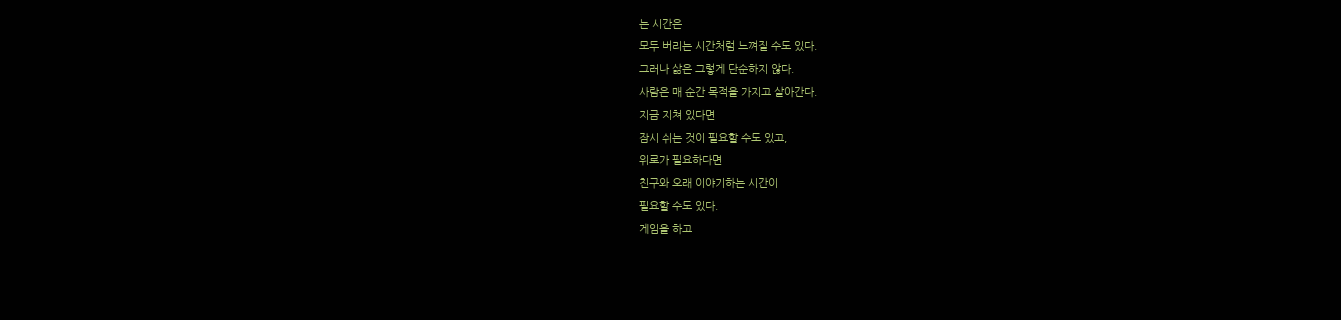는 시간은
모두 버리는 시간처럼 느껴질 수도 있다.
그러나 삶은 그렇게 단순하지 않다.
사람은 매 순간 목적을 가지고 살아간다.
지금 지쳐 있다면
잠시 쉬는 것이 필요할 수도 있고,
위로가 필요하다면
친구와 오래 이야기하는 시간이
필요할 수도 있다.
게임을 하고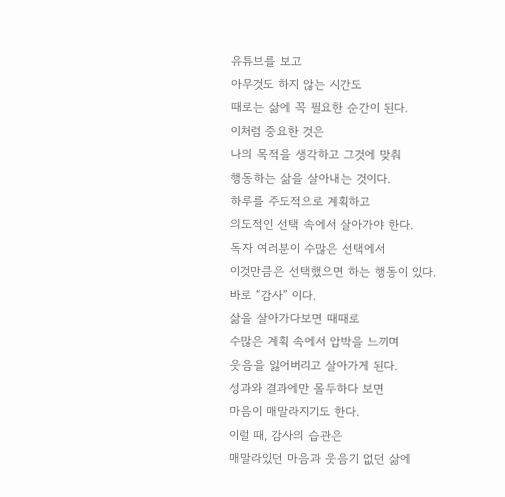유튜브를 보고
아무것도 하지 않는 시간도
때로는 삶에 꼭 필요한 순간이 된다.
이처럼 중요한 것은
나의 목적을 생각하고 그것에 맞춰
행동하는 삶을 살아내는 것이다.
하루를 주도적으로 계획하고
의도적인 선택 속에서 살아가야 한다.
독자 여러분이 수많은 선택에서
이것만큼은 선택했으면 하는 행동이 있다.
바로 “감사” 이다.
삶을 살아가다보면 때때로
수많은 계획 속에서 압박을 느끼며
웃음을 잃어버리고 살아가게 된다.
성과와 결과에만 몰두하다 보면
마음이 매말라지기도 한다.
이럴 때, 감사의 습관은
매말라있던 마음과 웃음기 없던 삶에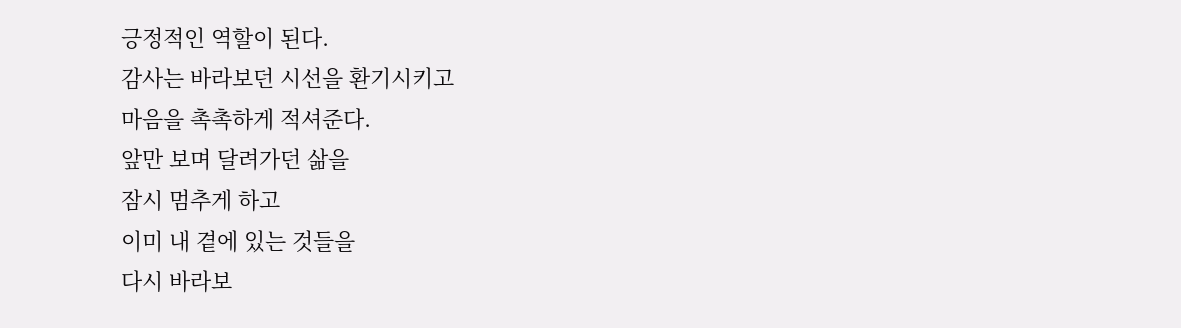긍정적인 역할이 된다.
감사는 바라보던 시선을 환기시키고
마음을 촉촉하게 적셔준다.
앞만 보며 달려가던 삶을
잠시 멈추게 하고
이미 내 곁에 있는 것들을
다시 바라보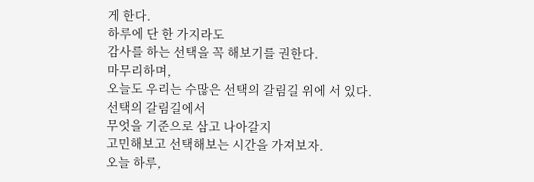게 한다.
하루에 단 한 가지라도
감사를 하는 선택을 꼭 해보기를 권한다.
마무리하며,
오늘도 우리는 수많은 선택의 갈림길 위에 서 있다.
선택의 갈림길에서
무엇을 기준으로 삼고 나아갈지
고민해보고 선택해보는 시간을 가져보자.
오늘 하루,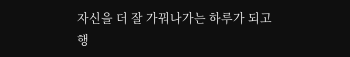자신을 더 잘 가꿔나가는 하루가 되고
행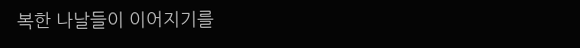복한 나날들이 이어지기를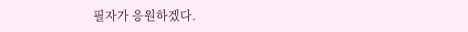필자가 응원하겠다.